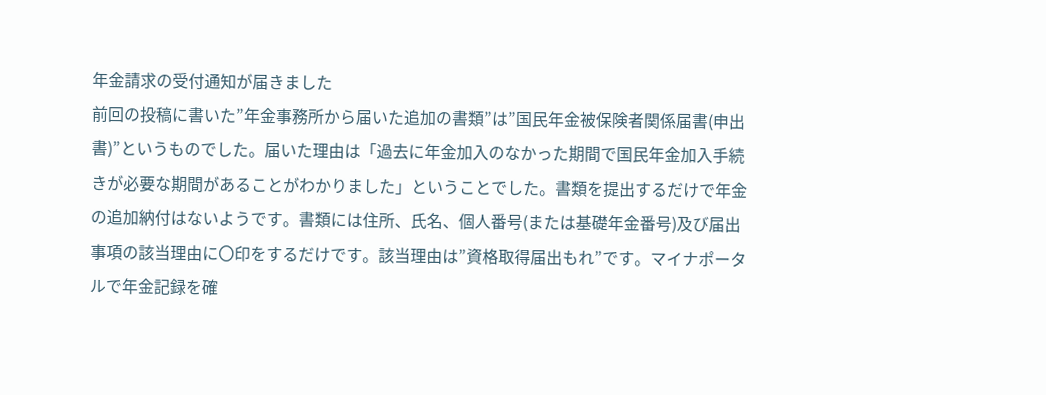年金請求の受付通知が届きました
前回の投稿に書いた”年金事務所から届いた追加の書類”は”国民年金被保険者関係届書(申出書)”というものでした。届いた理由は「過去に年金加入のなかった期間で国民年金加入手続きが必要な期間があることがわかりました」ということでした。書類を提出するだけで年金の追加納付はないようです。書類には住所、氏名、個人番号(または基礎年金番号)及び届出事項の該当理由に〇印をするだけです。該当理由は”資格取得届出もれ”です。マイナポータルで年金記録を確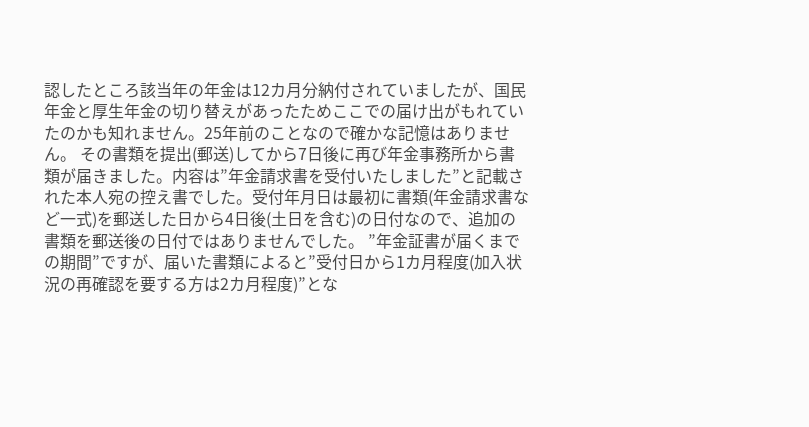認したところ該当年の年金は12カ月分納付されていましたが、国民年金と厚生年金の切り替えがあったためここでの届け出がもれていたのかも知れません。25年前のことなので確かな記憶はありません。 その書類を提出(郵送)してから7日後に再び年金事務所から書類が届きました。内容は”年金請求書を受付いたしました”と記載された本人宛の控え書でした。受付年月日は最初に書類(年金請求書など一式)を郵送した日から4日後(土日を含む)の日付なので、追加の書類を郵送後の日付ではありませんでした。 ”年金証書が届くまでの期間”ですが、届いた書類によると”受付日から1カ月程度(加入状況の再確認を要する方は2カ月程度)”とな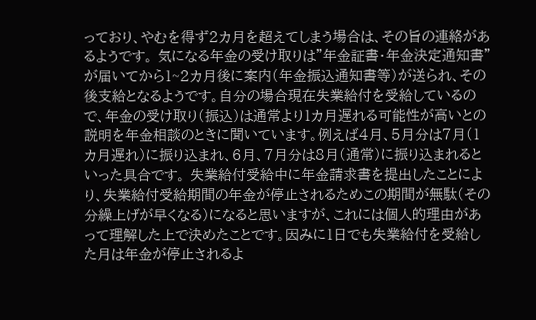っており、やむを得ず2カ月を超えてしまう場合は、その旨の連絡があるようです。 気になる年金の受け取りは”年金証書・年金決定通知書”が届いてから1~2カ月後に案内(年金振込通知書等)が送られ、その後支給となるようです。自分の場合現在失業給付を受給しているので、年金の受け取り(振込)は通常より1カ月遅れる可能性が高いとの説明を年金相談のときに聞いています。例えば4月、5月分は7月(1カ月遅れ)に振り込まれ、6月、7月分は8月(通常)に振り込まれるといった具合です。 失業給付受給中に年金請求書を提出したことにより、失業給付受給期間の年金が停止されるためこの期間が無駄(その分繰上げが早くなる)になると思いますが、これには個人的理由があって理解した上で決めたことです。因みに1日でも失業給付を受給した月は年金が停止されるよ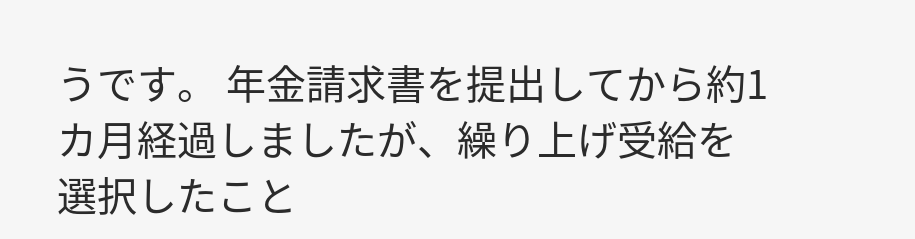うです。 年金請求書を提出してから約1カ月経過しましたが、繰り上げ受給を選択したこと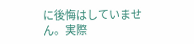に後悔はしていません。実際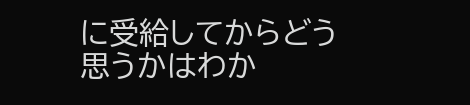に受給してからどう思うかはわか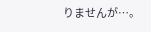りませんが…。